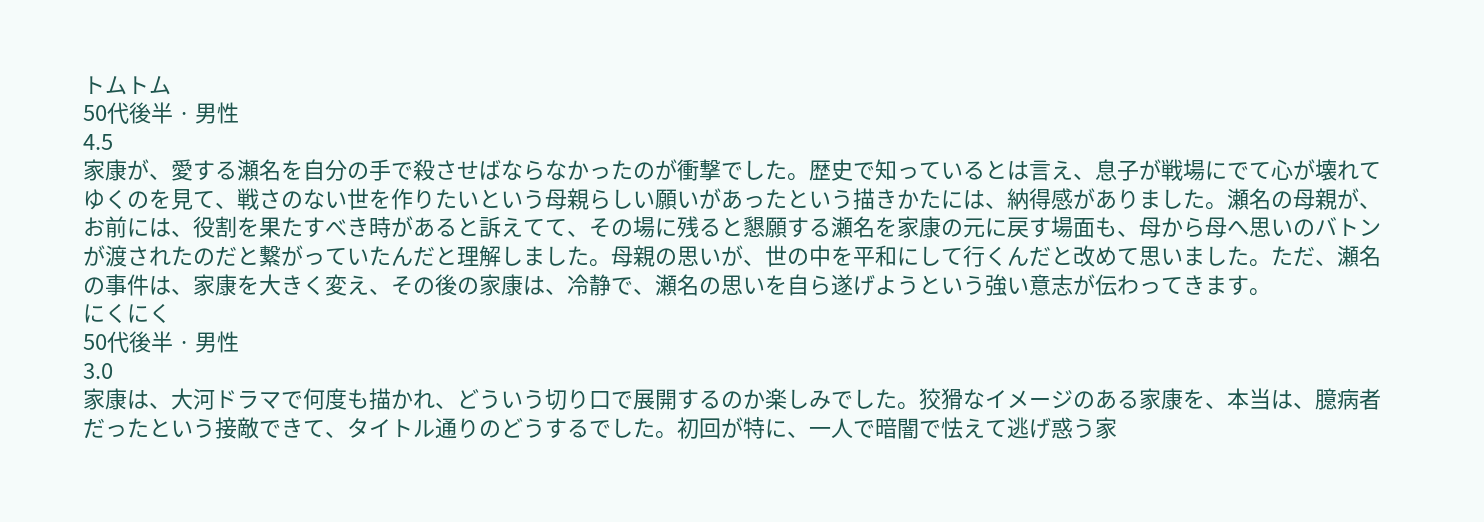トムトム
50代後半 · 男性
4.5
家康が、愛する瀬名を自分の手で殺させばならなかったのが衝撃でした。歴史で知っているとは言え、息子が戦場にでて心が壊れてゆくのを見て、戦さのない世を作りたいという母親らしい願いがあったという描きかたには、納得感がありました。瀬名の母親が、お前には、役割を果たすべき時があると訴えてて、その場に残ると懇願する瀬名を家康の元に戻す場面も、母から母へ思いのバトンが渡されたのだと繋がっていたんだと理解しました。母親の思いが、世の中を平和にして行くんだと改めて思いました。ただ、瀬名の事件は、家康を大きく変え、その後の家康は、冷静で、瀬名の思いを自ら遂げようという強い意志が伝わってきます。
にくにく
50代後半 · 男性
3.0
家康は、大河ドラマで何度も描かれ、どういう切り口で展開するのか楽しみでした。狡猾なイメージのある家康を、本当は、臆病者だったという接敵できて、タイトル通りのどうするでした。初回が特に、一人で暗闇で怯えて逃げ惑う家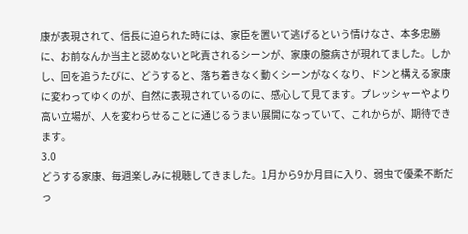康が表現されて、信長に迫られた時には、家臣を置いて逃げるという情けなさ、本多忠勝に、お前なんか当主と認めないと叱責されるシーンが、家康の臆病さが現れてました。しかし、回を追うたびに、どうすると、落ち着きなく動くシーンがなくなり、ドンと構える家康に変わってゆくのが、自然に表現されているのに、感心して見てます。プレッシャーやより高い立場が、人を変わらせることに通じるうまい展開になっていて、これからが、期待できます。
3.0
どうする家康、毎週楽しみに視聴してきました。1月から9か月目に入り、弱虫で優柔不断だっ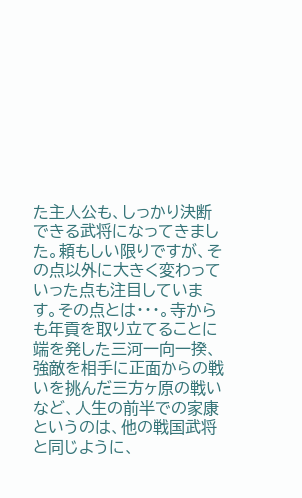た主人公も、しっかり決断できる武将になってきました。頼もしい限りですが、その点以外に大きく変わっていった点も注目しています。その点とは・・・。寺からも年貢を取り立てることに端を発した三河一向一揆、強敵を相手に正面からの戦いを挑んだ三方ヶ原の戦いなど、人生の前半での家康というのは、他の戦国武将と同じように、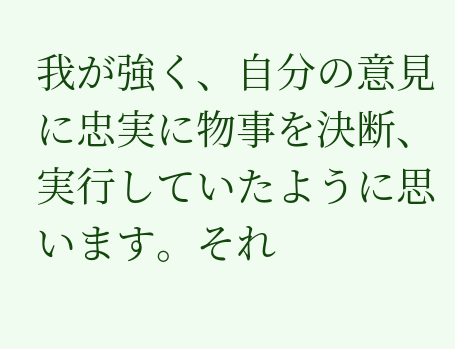我が強く、自分の意見に忠実に物事を決断、実行していたように思います。それ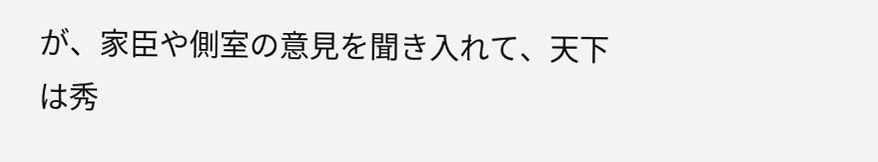が、家臣や側室の意見を聞き入れて、天下は秀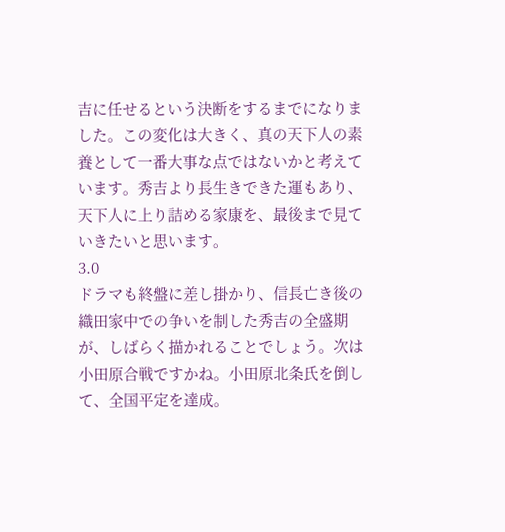吉に任せるという決断をするまでになりました。この変化は大きく、真の天下人の素養として一番大事な点ではないかと考えています。秀吉より長生きできた運もあり、天下人に上り詰める家康を、最後まで見ていきたいと思います。
3.0
ドラマも終盤に差し掛かり、信長亡き後の織田家中での争いを制した秀吉の全盛期が、しばらく描かれることでしょう。次は小田原合戦ですかね。小田原北条氏を倒して、全国平定を達成。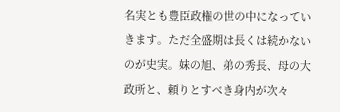名実とも豊臣政権の世の中になっていきます。ただ全盛期は長くは続かないのが史実。妹の旭、弟の秀長、母の大政所と、頼りとすべき身内が次々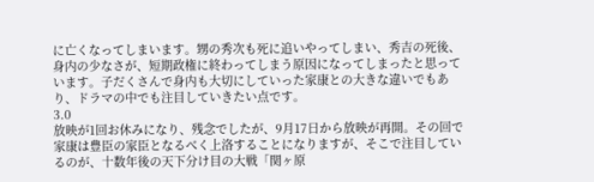に亡くなってしまいます。甥の秀次も死に追いやってしまい、秀吉の死後、身内の少なさが、短期政権に終わってしまう原因になってしまったと思っています。子だくさんで身内も大切にしていった家康との大きな違いでもあり、ドラマの中でも注目していきたい点です。
3.0
放映が1回お休みになり、残念でしたが、9月17日から放映が再開。その回で家康は豊臣の家臣となるべく上洛することになりますが、そこで注目しているのが、十数年後の天下分け目の大戦「関ヶ原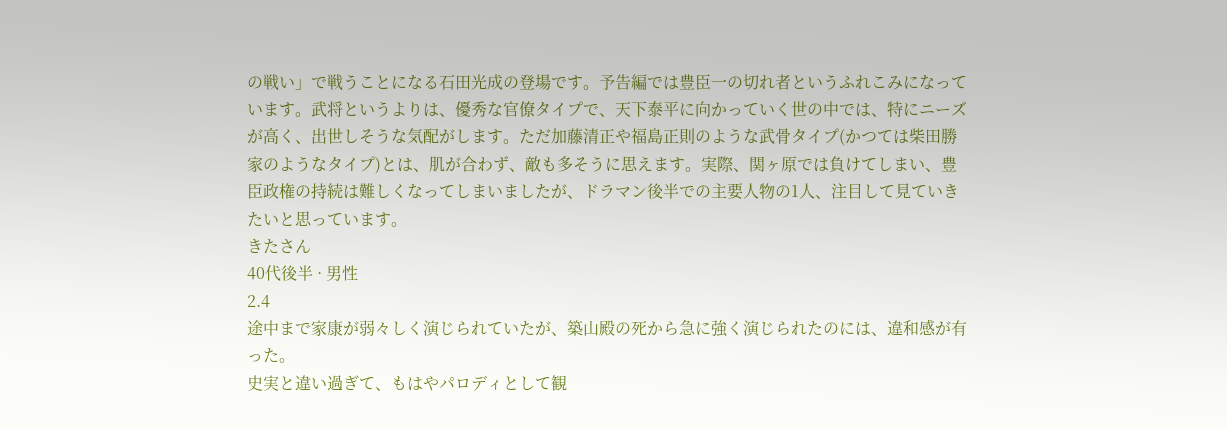の戦い」で戦うことになる石田光成の登場です。予告編では豊臣一の切れ者というふれこみになっています。武将というよりは、優秀な官僚タイプで、天下泰平に向かっていく世の中では、特にニーズが高く、出世しそうな気配がします。ただ加藤清正や福島正則のような武骨タイプ(かつては柴田勝家のようなタイプ)とは、肌が合わず、敵も多そうに思えます。実際、関ヶ原では負けてしまい、豊臣政権の持続は難しくなってしまいましたが、ドラマン後半での主要人物の1人、注目して見ていきたいと思っています。
きたさん
40代後半 · 男性
2.4
途中まで家康が弱々しく演じられていたが、築山殿の死から急に強く演じられたのには、違和感が有った。
史実と違い過ぎて、もはやパロディとして観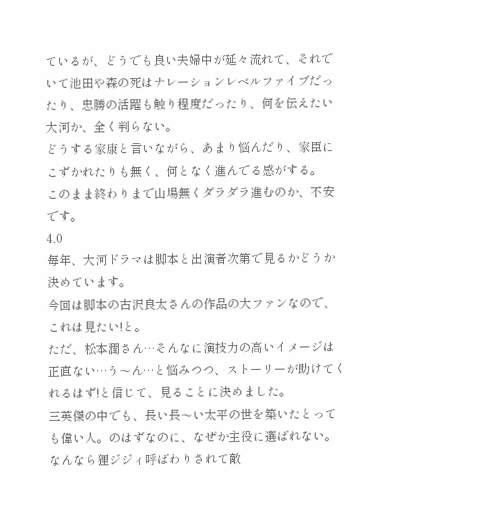ているが、どうでも良い夫婦中が延々流れて、それでいて池田や森の死はナレーションレベルファイブだったり、忠勝の活躍も触り程度だったり、何を伝えたい大河か、全く判らない。
どうする家康と言いながら、あまり悩んだり、家臣にこずかれたりも無く、何となく進んでる感がする。
このまま終わりまで山場無くダラダラ進むのか、不安です。
4.0
毎年、大河ドラマは脚本と出演者次第で見るかどうか決めています。
今回は脚本の古沢良太さんの作品の大ファンなので、これは見たい!と。
ただ、松本潤さん…そんなに演技力の高いイメージは正直ない…う〜ん…と悩みつつ、ストーリーが助けてくれるはず!と信じて、見ることに決めました。
三英傑の中でも、長い長〜い太平の世を築いたとっても偉い人。のはずなのに、なぜか主役に選ばれない。
なんなら狸ジジィ呼ばわりされて敵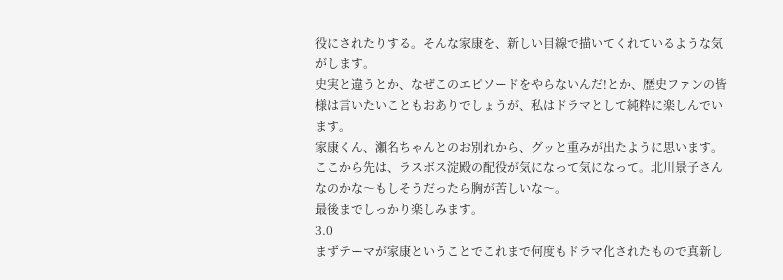役にされたりする。そんな家康を、新しい目線で描いてくれているような気がします。
史実と違うとか、なぜこのエピソードをやらないんだ!とか、歴史ファンの皆様は言いたいこともおありでしょうが、私はドラマとして純粋に楽しんでいます。
家康くん、瀬名ちゃんとのお別れから、グッと重みが出たように思います。
ここから先は、ラスボス淀殿の配役が気になって気になって。北川景子さんなのかな〜もしそうだったら胸が苦しいな〜。
最後までしっかり楽しみます。
3.0
まずテーマが家康ということでこれまで何度もドラマ化されたもので真新し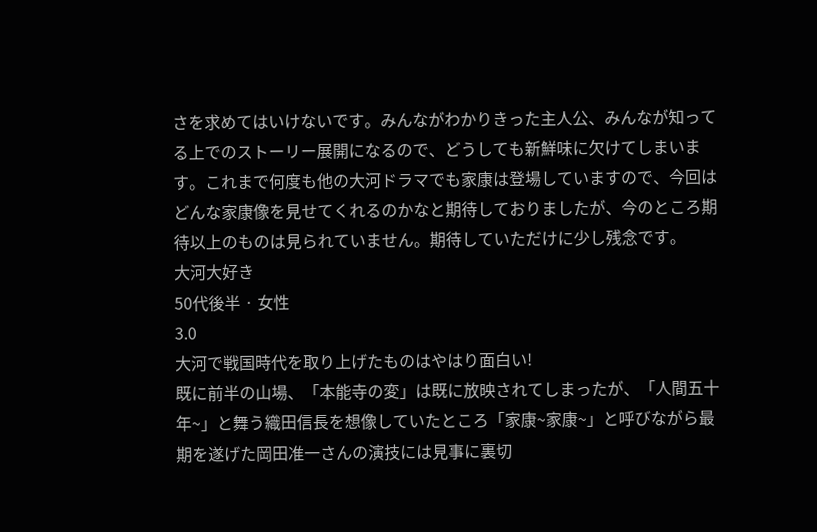さを求めてはいけないです。みんながわかりきった主人公、みんなが知ってる上でのストーリー展開になるので、どうしても新鮮味に欠けてしまいます。これまで何度も他の大河ドラマでも家康は登場していますので、今回はどんな家康像を見せてくれるのかなと期待しておりましたが、今のところ期待以上のものは見られていません。期待していただけに少し残念です。
大河大好き
50代後半 · 女性
3.0
大河で戦国時代を取り上げたものはやはり面白い!
既に前半の山場、「本能寺の変」は既に放映されてしまったが、「人間五十年~」と舞う織田信長を想像していたところ「家康~家康~」と呼びながら最期を遂げた岡田准一さんの演技には見事に裏切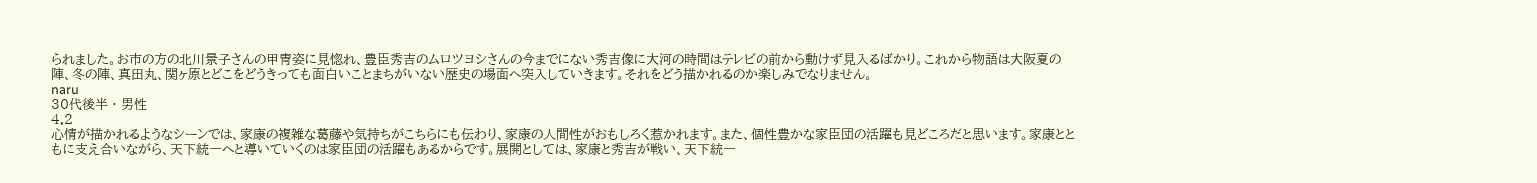られました。お市の方の北川景子さんの甲冑姿に見惚れ、豊臣秀吉のムロツヨシさんの今までにない秀吉像に大河の時間はテレビの前から動けず見入るばかり。これから物語は大阪夏の陣、冬の陣、真田丸、関ヶ原とどこをどうきっても面白いことまちがいない歴史の場面へ突入していきます。それをどう描かれるのか楽しみでなりません。
naru
30代後半 · 男性
4.2
心情が描かれるようなシーンでは、家康の複雑な葛藤や気持ちがこちらにも伝わり、家康の人間性がおもしろく惹かれます。また、個性豊かな家臣団の活躍も見どころだと思います。家康とともに支え合いながら、天下統一へと導いていくのは家臣団の活躍もあるからです。展開としては、家康と秀吉が戦い、天下統一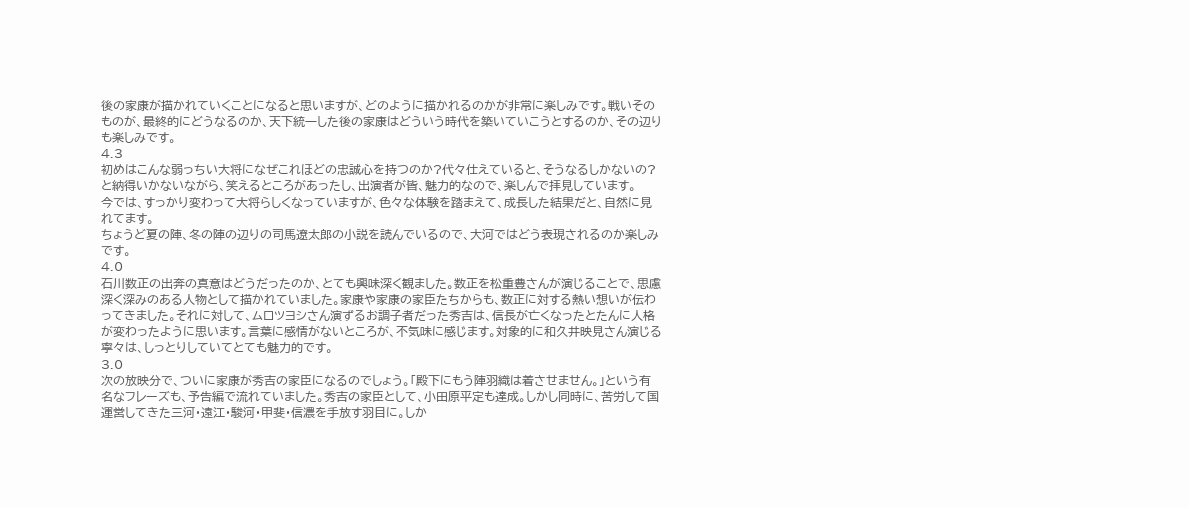後の家康が描かれていくことになると思いますが、どのように描かれるのかが非常に楽しみです。戦いそのものが、最終的にどうなるのか、天下統一した後の家康はどういう時代を築いていこうとするのか、その辺りも楽しみです。
4.3
初めはこんな弱っちい大将になぜこれほどの忠誠心を持つのか?代々仕えていると、そうなるしかないの?と納得いかないながら、笑えるところがあったし、出演者が皆、魅力的なので、楽しんで拝見しています。
今では、すっかり変わって大将らしくなっていますが、色々な体験を踏まえて、成長した結果だと、自然に見れてます。
ちょうど夏の陣、冬の陣の辺りの司馬遼太郎の小説を読んでいるので、大河ではどう表現されるのか楽しみです。
4.0
石川数正の出奔の真意はどうだったのか、とても興味深く観ました。数正を松重豊さんが演じることで、思慮深く深みのある人物として描かれていました。家康や家康の家臣たちからも、数正に対する熱い想いが伝わってきました。それに対して、ムロツヨシさん演ずるお調子者だった秀吉は、信長が亡くなったとたんに人格が変わったように思います。言葉に感情がないところが、不気味に感じます。対象的に和久井映見さん演じる寧々は、しっとりしていてとても魅力的です。
3.0
次の放映分で、ついに家康が秀吉の家臣になるのでしょう。「殿下にもう陣羽織は着させません。」という有名なフレーズも、予告編で流れていました。秀吉の家臣として、小田原平定も達成。しかし同時に、苦労して国運営してきた三河・遠江・駿河・甲斐・信濃を手放す羽目に。しか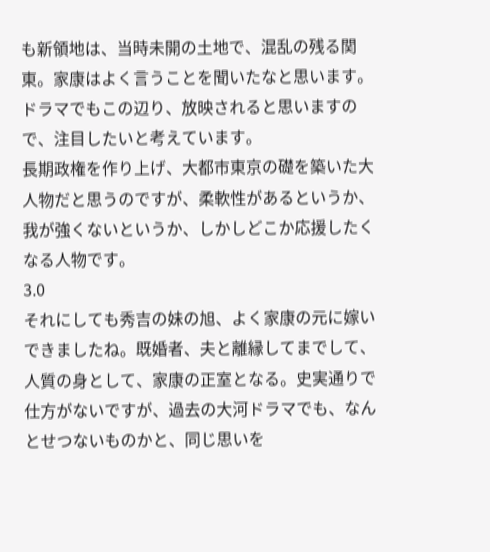も新領地は、当時未開の土地で、混乱の残る関東。家康はよく言うことを聞いたなと思います。ドラマでもこの辺り、放映されると思いますので、注目したいと考えています。
長期政権を作り上げ、大都市東京の礎を築いた大人物だと思うのですが、柔軟性があるというか、我が強くないというか、しかしどこか応援したくなる人物です。
3.0
それにしても秀吉の妹の旭、よく家康の元に嫁いできましたね。既婚者、夫と離縁してまでして、人質の身として、家康の正室となる。史実通りで仕方がないですが、過去の大河ドラマでも、なんとせつないものかと、同じ思いを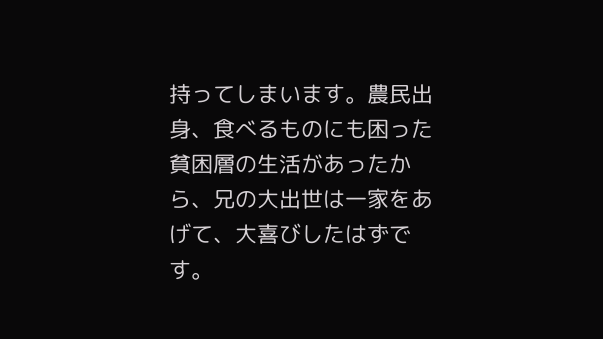持ってしまいます。農民出身、食べるものにも困った貧困層の生活があったから、兄の大出世は一家をあげて、大喜びしたはずです。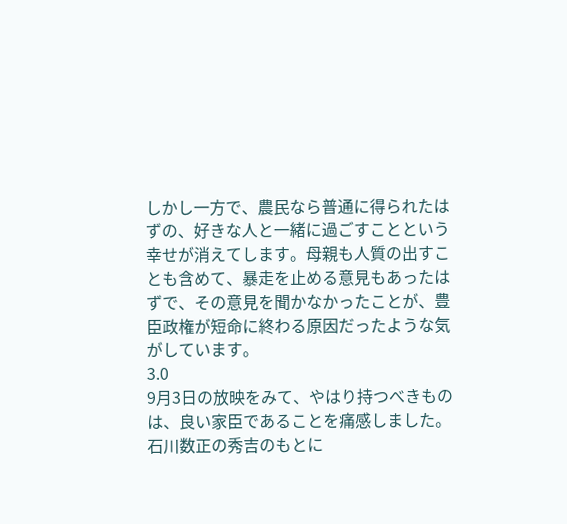しかし一方で、農民なら普通に得られたはずの、好きな人と一緒に過ごすことという幸せが消えてします。母親も人質の出すことも含めて、暴走を止める意見もあったはずで、その意見を聞かなかったことが、豊臣政権が短命に終わる原因だったような気がしています。
3.0
9月3日の放映をみて、やはり持つべきものは、良い家臣であることを痛感しました。石川数正の秀吉のもとに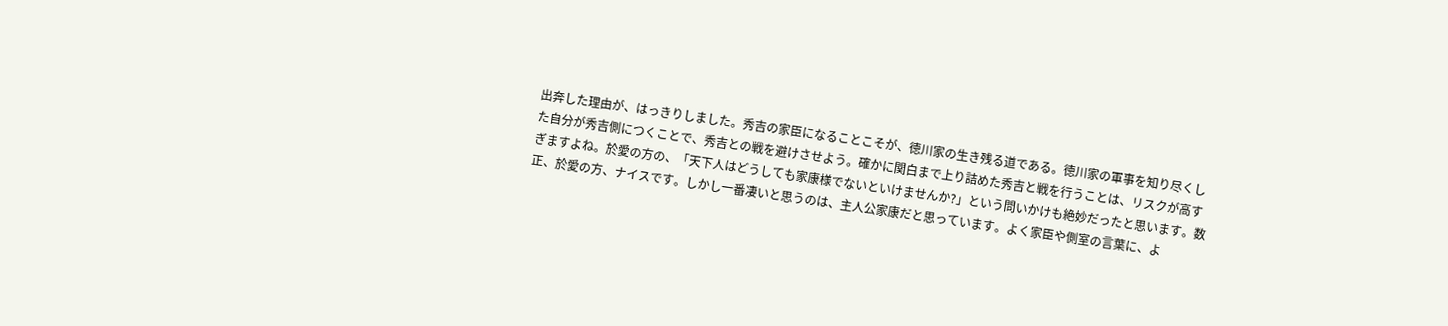出奔した理由が、はっきりしました。秀吉の家臣になることこそが、徳川家の生き残る道である。徳川家の軍事を知り尽くした自分が秀吉側につくことで、秀吉との戦を避けさせよう。確かに関白まで上り詰めた秀吉と戦を行うことは、リスクが高すぎますよね。於愛の方の、「天下人はどうしても家康様でないといけませんか?」という問いかけも絶妙だったと思います。数正、於愛の方、ナイスです。しかし一番凄いと思うのは、主人公家康だと思っています。よく家臣や側室の言葉に、よ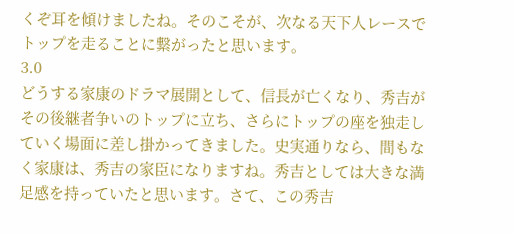くぞ耳を傾けましたね。そのこそが、次なる天下人レースでトップを走ることに繋がったと思います。
3.0
どうする家康のドラマ展開として、信長が亡くなり、秀吉がその後継者争いのトップに立ち、さらにトップの座を独走していく場面に差し掛かってきました。史実通りなら、間もなく家康は、秀吉の家臣になりますね。秀吉としては大きな満足感を持っていたと思います。さて、この秀吉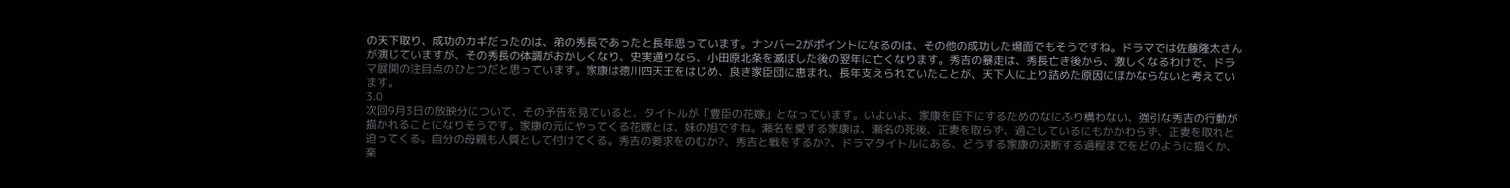の天下取り、成功のカギだったのは、弟の秀長であったと長年思っています。ナンバー2がポイントになるのは、その他の成功した場面でもそうですね。ドラマでは佐藤隆太さんが演じていますが、その秀長の体調がおかしくなり、史実通りなら、小田原北条を滅ぼした後の翌年に亡くなります。秀吉の暴走は、秀長亡き後から、激しくなるわけで、ドラマ展開の注目点のひとつだと思っています。家康は徳川四天王をはじめ、良き家臣団に恵まれ、長年支えられていたことが、天下人に上り詰めた原因にほかならないと考えています。
3.0
次回9月3日の放映分について、その予告を見ていると、タイトルが「豊臣の花嫁」となっています。いよいよ、家康を臣下にするためのなにふり構わない、強引な秀吉の行動が描かれることになりそうです。家康の元にやってくる花嫁とは、妹の旭ですね。瀬名を愛する家康は、瀬名の死後、正妻を取らず、過ごしているにもかかわらず、正妻を取れと迫ってくる。自分の母親も人質として付けてくる。秀吉の要求をのむか?、秀吉と戦をするか?、ドラマタイトルにある、どうする家康の決断する過程までをどのように描くか、楽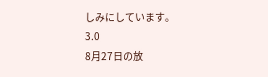しみにしています。
3.0
8月27日の放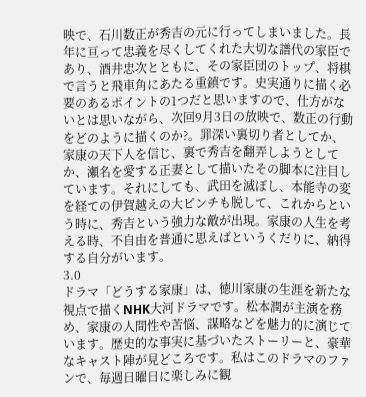映で、石川数正が秀吉の元に行ってしまいました。長年に亘って忠義を尽くしてくれた大切な譜代の家臣であり、酒井忠次とともに、その家臣団のトップ、将棋で言うと飛車角にあたる重鎮です。史実通りに描く必要のあるポイントの1つだと思いますので、仕方がないとは思いながら、次回9月3日の放映で、数正の行動をどのように描くのか?。罪深い裏切り者としてか、家康の天下人を信じ、裏で秀吉を翻弄しようとしてか、瀬名を愛する正妻として描いたその脚本に注目しています。それにしても、武田を滅ぼし、本能寺の変を経ての伊賀越えの大ピンチも脱して、これからという時に、秀吉という強力な敵が出現。家康の人生を考える時、不自由を普通に思えばというくだりに、納得する自分がいます。
3.0
ドラマ「どうする家康」は、徳川家康の生涯を新たな視点で描くNHK大河ドラマです。松本潤が主演を務め、家康の人間性や苦悩、謀略などを魅力的に演じています。歴史的な事実に基づいたストーリーと、豪華なキャスト陣が見どころです。私はこのドラマのファンで、毎週日曜日に楽しみに観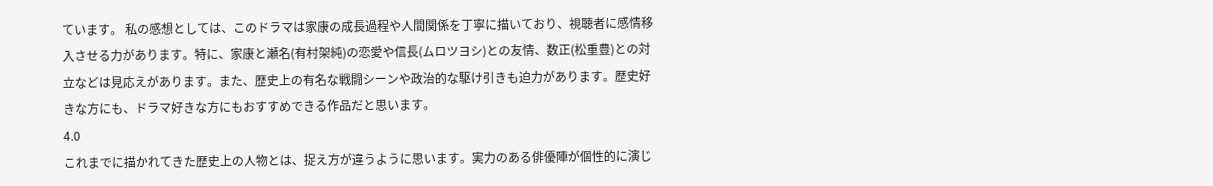ています。 私の感想としては、このドラマは家康の成長過程や人間関係を丁寧に描いており、視聴者に感情移入させる力があります。特に、家康と瀬名(有村架純)の恋愛や信長(ムロツヨシ)との友情、数正(松重豊)との対立などは見応えがあります。また、歴史上の有名な戦闘シーンや政治的な駆け引きも迫力があります。歴史好きな方にも、ドラマ好きな方にもおすすめできる作品だと思います。
4.0
これまでに描かれてきた歴史上の人物とは、捉え方が違うように思います。実力のある俳優陣が個性的に演じ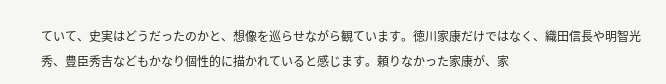ていて、史実はどうだったのかと、想像を巡らせながら観ています。徳川家康だけではなく、織田信長や明智光秀、豊臣秀吉などもかなり個性的に描かれていると感じます。頼りなかった家康が、家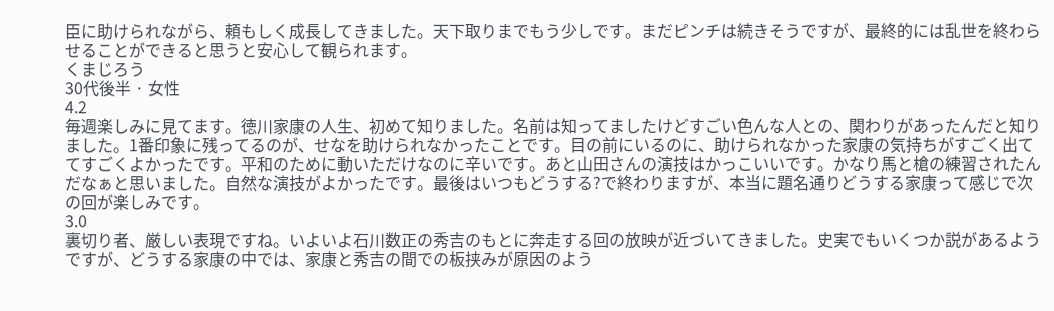臣に助けられながら、頼もしく成長してきました。天下取りまでもう少しです。まだピンチは続きそうですが、最終的には乱世を終わらせることができると思うと安心して観られます。
くまじろう
30代後半 · 女性
4.2
毎週楽しみに見てます。徳川家康の人生、初めて知りました。名前は知ってましたけどすごい色んな人との、関わりがあったんだと知りました。1番印象に残ってるのが、せなを助けられなかったことです。目の前にいるのに、助けられなかった家康の気持ちがすごく出ててすごくよかったです。平和のために動いただけなのに辛いです。あと山田さんの演技はかっこいいです。かなり馬と槍の練習されたんだなぁと思いました。自然な演技がよかったです。最後はいつもどうする?で終わりますが、本当に題名通りどうする家康って感じで次の回が楽しみです。
3.0
裏切り者、厳しい表現ですね。いよいよ石川数正の秀吉のもとに奔走する回の放映が近づいてきました。史実でもいくつか説があるようですが、どうする家康の中では、家康と秀吉の間での板挟みが原因のよう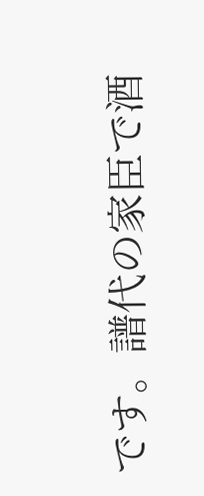です。譜代の家臣で酒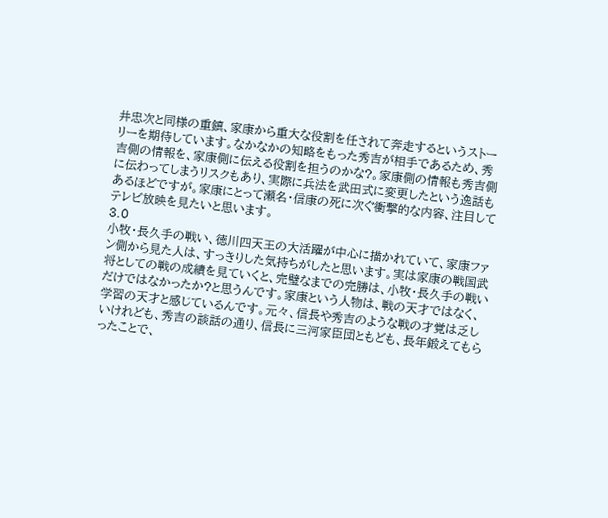井忠次と同様の重鎮、家康から重大な役割を任されて奔走するというストーリーを期待しています。なかなかの知略をもった秀吉が相手であるため、秀吉側の情報を、家康側に伝える役割を担うのかな?。家康側の情報も秀吉側に伝わってしまうリスクもあり、実際に兵法を武田式に変更したという逸話もあるほどですが。家康にとって瀬名・信康の死に次ぐ衝撃的な内容、注目してテレビ放映を見たいと思います。
3.0
小牧・長久手の戦い、徳川四天王の大活躍が中心に描かれていて、家康ファン側から見た人は、すっきりした気持ちがしたと思います。実は家康の戦国武将としての戦の成績を見ていくと、完璧なまでの完勝は、小牧・長久手の戦いだけではなかったか?と思うんです。家康という人物は、戦の天才ではなく、学習の天才と感じているんです。元々、信長や秀吉のような戦の才覚は乏しいけれども、秀吉の談話の通り、信長に三河家臣団ともども、長年鍛えてもらったことで、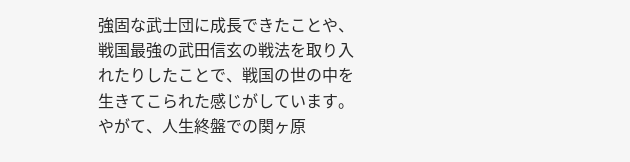強固な武士団に成長できたことや、戦国最強の武田信玄の戦法を取り入れたりしたことで、戦国の世の中を生きてこられた感じがしています。やがて、人生終盤での関ヶ原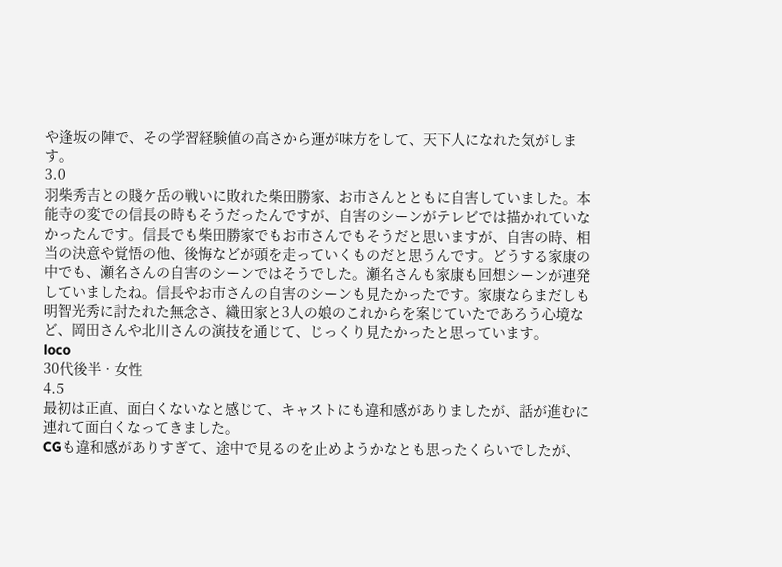や逢坂の陣で、その学習経験値の高さから運が味方をして、天下人になれた気がします。
3.0
羽柴秀吉との賤ケ岳の戦いに敗れた柴田勝家、お市さんとともに自害していました。本能寺の変での信長の時もそうだったんですが、自害のシーンがテレビでは描かれていなかったんです。信長でも柴田勝家でもお市さんでもそうだと思いますが、自害の時、相当の決意や覚悟の他、後悔などが頭を走っていくものだと思うんです。どうする家康の中でも、瀬名さんの自害のシーンではそうでした。瀬名さんも家康も回想シーンが連発していましたね。信長やお市さんの自害のシーンも見たかったです。家康ならまだしも明智光秀に討たれた無念さ、織田家と3人の娘のこれからを案じていたであろう心境など、岡田さんや北川さんの演技を通じて、じっくり見たかったと思っています。
loco
30代後半 · 女性
4.5
最初は正直、面白くないなと感じて、キャストにも違和感がありましたが、話が進むに連れて面白くなってきました。
CGも違和感がありすぎて、途中で見るのを止めようかなとも思ったくらいでしたが、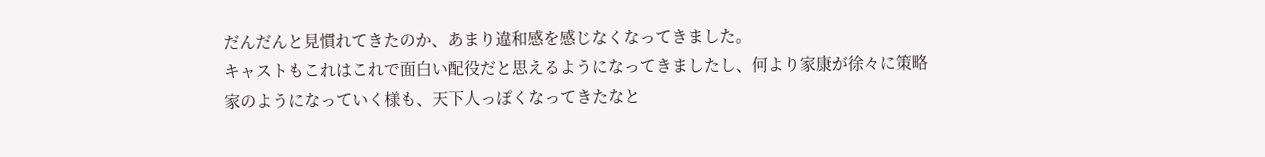だんだんと見慣れてきたのか、あまり違和感を感じなくなってきました。
キャストもこれはこれで面白い配役だと思えるようになってきましたし、何より家康が徐々に策略家のようになっていく様も、天下人っぽくなってきたなと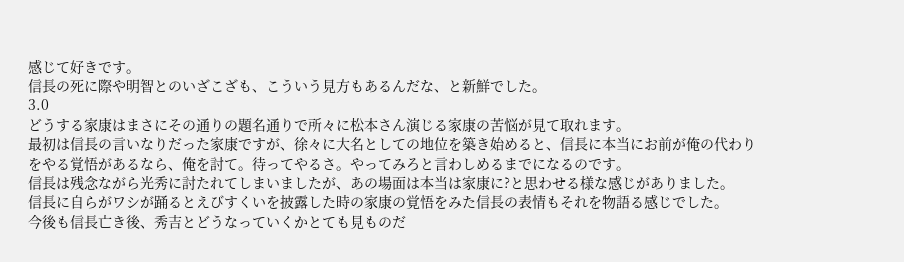感じて好きです。
信長の死に際や明智とのいざこざも、こういう見方もあるんだな、と新鮮でした。
3.0
どうする家康はまさにその通りの題名通りで所々に松本さん演じる家康の苦悩が見て取れます。
最初は信長の言いなりだった家康ですが、徐々に大名としての地位を築き始めると、信長に本当にお前が俺の代わりをやる覚悟があるなら、俺を討て。待ってやるさ。やってみろと言わしめるまでになるのです。
信長は残念ながら光秀に討たれてしまいましたが、あの場面は本当は家康に?と思わせる様な感じがありました。
信長に自らがワシが踊るとえびすくいを披露した時の家康の覚悟をみた信長の表情もそれを物語る感じでした。
今後も信長亡き後、秀吉とどうなっていくかとても見ものだ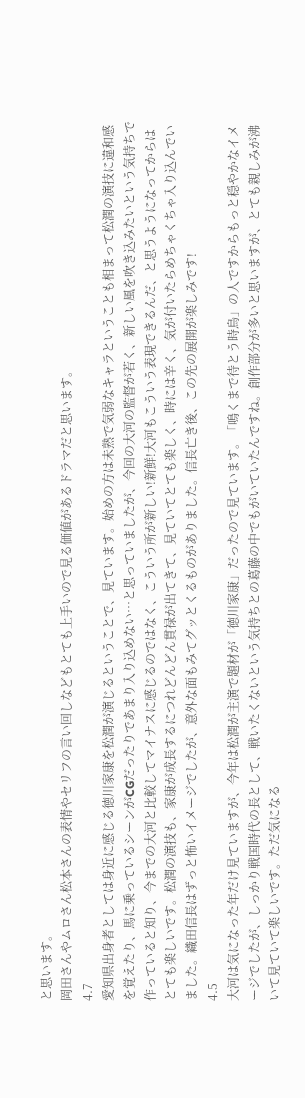と思います。
岡田さんやムロさん松本さんの表情やセリフの言い回しなどもとても上手いので見る価値があるドラマだと思います。
4.7
愛知県出身者としては身近に感じる徳川家康を松潤が演じるということで、見ています。始めの方は未熟で気弱なキャラということも相まって松潤の演技に違和感を覚えたり、馬に乗っているシーンがCGだったりであまり入り込めない…と思っていましたが、今回の大河の監督が若く、新しい風を吹き込みたいという気持ちで作っていると知り、今までの大河と比較してマイナスに感じるのではなく、こういう所が新しい!新鮮!大河もこういう表現できるんだ、と思うようになってからはとても楽しいです。松潤の演技も、家康が成長するにつれどんどん貫禄が出てきて、見ていてとても楽しく、時には辛く、気が付いたらめちゃくちゃ入り込んでいました。織田信長はずっと怖いイメージでしたが、意外な面もみてグッとくるものがありました。信長亡き後、この先の展開が楽しみです!
4.5
大河は気になった年だけ見ていますが、今年は松潤が主演で題材が「徳川家康」だったので見ています。「鳴くまで待とう時鳥」の人ですからもっと穏やかなイメージでしたが、しっかり戦国時代の長として、戦いたくないという気持ちとの葛藤の中でもがいていたんですね。創作部分が多いと思いますが、とても親しみが沸いて見ていて楽しいです。ただ気になる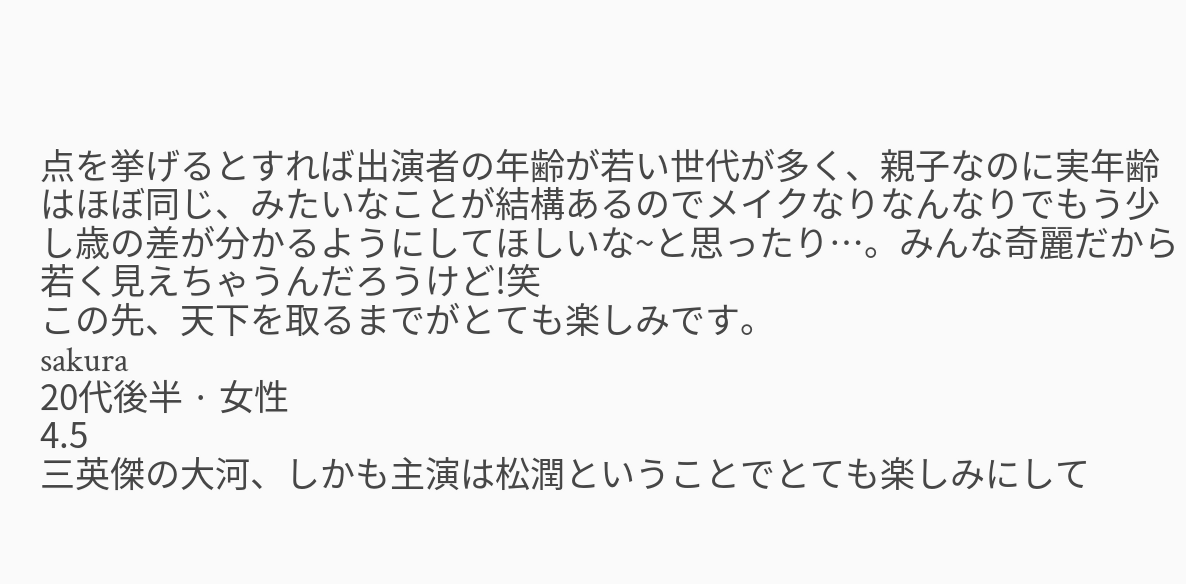点を挙げるとすれば出演者の年齢が若い世代が多く、親子なのに実年齢はほぼ同じ、みたいなことが結構あるのでメイクなりなんなりでもう少し歳の差が分かるようにしてほしいな~と思ったり…。みんな奇麗だから若く見えちゃうんだろうけど!笑
この先、天下を取るまでがとても楽しみです。
sakura
20代後半 · 女性
4.5
三英傑の大河、しかも主演は松潤ということでとても楽しみにして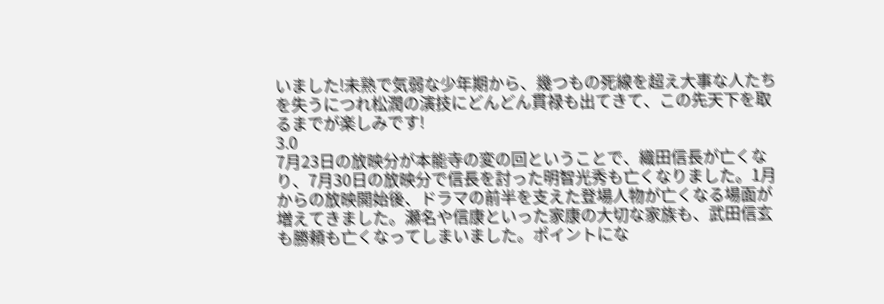いました!未熟で気弱な少年期から、幾つもの死線を超え大事な人たちを失うにつれ松潤の演技にどんどん貫禄も出てきて、この先天下を取るまでが楽しみです!
3.0
7月23日の放映分が本能寺の変の回ということで、織田信長が亡くなり、7月30日の放映分で信長を討った明智光秀も亡くなりました。1月からの放映開始後、ドラマの前半を支えた登場人物が亡くなる場面が増えてきました。瀬名や信康といった家康の大切な家族も、武田信玄も勝頼も亡くなってしまいました。ポイントにな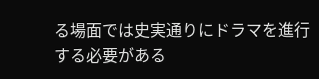る場面では史実通りにドラマを進行する必要がある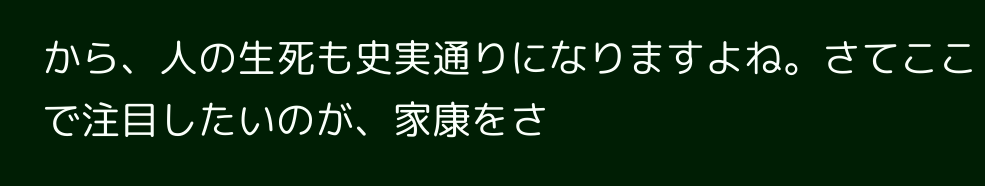から、人の生死も史実通りになりますよね。さてここで注目したいのが、家康をさ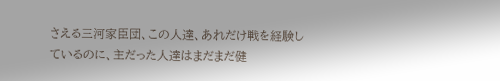さえる三河家臣団、この人達、あれだけ戦を経験しているのに、主だった人達はまだまだ健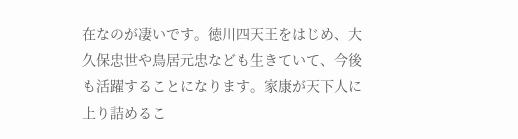在なのが凄いです。徳川四天王をはじめ、大久保忠世や鳥居元忠なども生きていて、今後も活躍することになります。家康が天下人に上り詰めるこ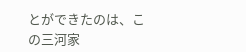とができたのは、この三河家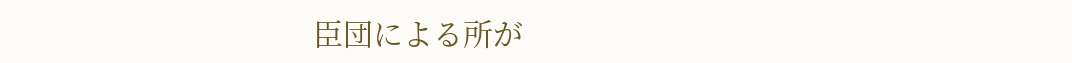臣団による所が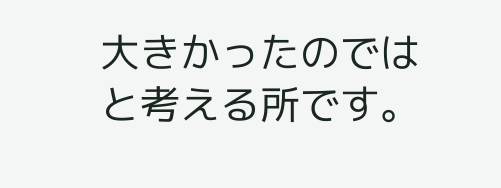大きかったのではと考える所です。